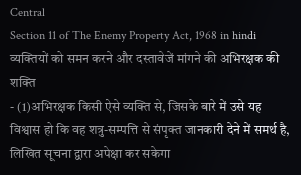Central
Section 11 of The Enemy Property Act, 1968 in hindi
व्यक्तियों को समन करने और दस्तावेजें मांगने की अभिरक्षक की शक्ति
- (1)अभिरक्षक किसी ऐसे व्यक्ति से, जिसके बारे में उसे यह विश्वास हो कि वह शत्रु-सम्पत्ति से संपृक्त जानकारी देने में समर्थ है, लिखित सूचना द्वारा अपेक्षा कर सकेगा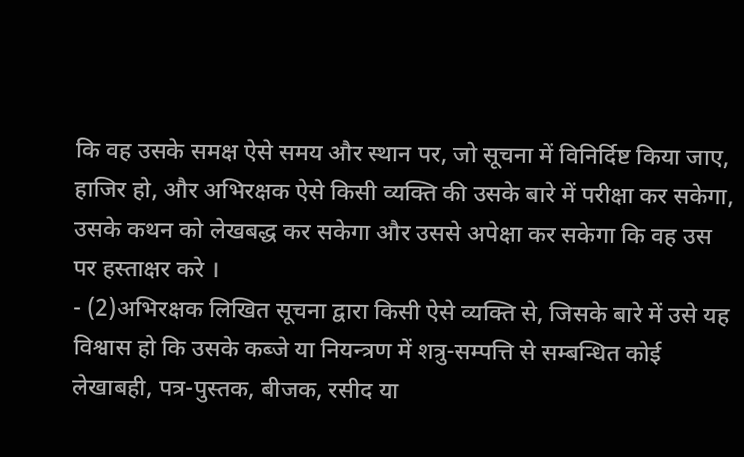कि वह उसके समक्ष ऐसे समय और स्थान पर, जो सूचना में विनिर्दिष्ट किया जाए, हाजिर हो, और अभिरक्षक ऐसे किसी व्यक्ति की उसके बारे में परीक्षा कर सकेगा, उसके कथन को लेखबद्ध कर सकेगा और उससे अपेक्षा कर सकेगा कि वह उस पर हस्ताक्षर करे ।
- (2)अभिरक्षक लिखित सूचना द्वारा किसी ऐसे व्यक्ति से, जिसके बारे में उसे यह विश्वास हो कि उसके कब्जे या नियन्त्रण में शत्रु-सम्पत्ति से सम्बन्धित कोई लेखाबही, पत्र-पुस्तक, बीजक, रसीद या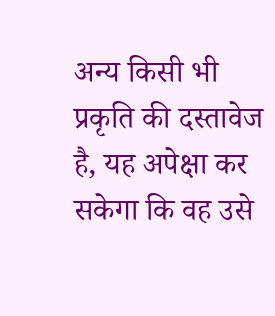अन्य किसी भी प्रकृति की दस्तावेज है, यह अपेक्षा कर सकेगा कि वह उसे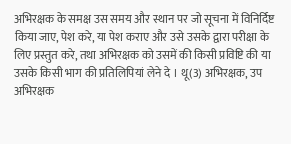अभिरक्षक के समक्ष उस समय और स्थान पर जो सूचना में विनिर्दिष्ट किया जाए, पेश करे, या पेश कराए और उसे उसके द्वारा परीक्षा के लिए प्रस्तुत करे, तथा अभिरक्षक को उसमें की किसी प्रविष्टि की या उसके किसी भाग की प्रतिलिपियां लेने दे । थू(3) अभिरक्षक, उप अभिरक्षक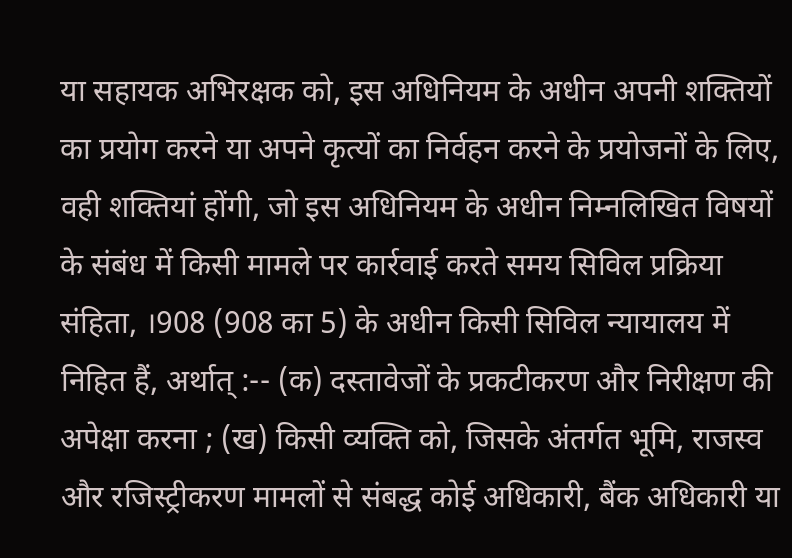या सहायक अभिरक्षक को, इस अधिनियम के अधीन अपनी शक्तियों का प्रयोग करने या अपने कृत्यों का निर्वहन करने के प्रयोजनों के लिए, वही शक्तियां होंगी, जो इस अधिनियम के अधीन निम्नलिखित विषयों के संबंध में किसी मामले पर कार्रवाई करते समय सिविल प्रक्रिया संहिता, ।908 (908 का 5) के अधीन किसी सिविल न्यायालय में निहित हैं, अर्थात् :-- (क) दस्तावेजों के प्रकटीकरण और निरीक्षण की अपेक्षा करना ; (ख) किसी व्यक्ति को, जिसके अंतर्गत भूमि, राजस्व और रजिस्ट्रीकरण मामलों से संबद्ध कोई अधिकारी, बैंक अधिकारी या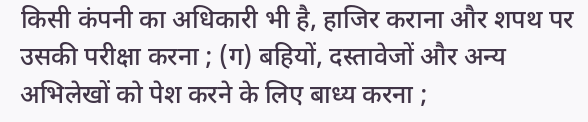किसी कंपनी का अधिकारी भी है, हाजिर कराना और शपथ पर उसकी परीक्षा करना ; (ग) बहियों, दस्तावेजों और अन्य अभिलेखों को पेश करने के लिए बाध्य करना ;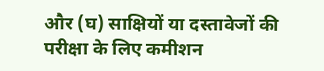और (घ) साक्षियों या दस्तावेजों की परीक्षा के लिए कमीशन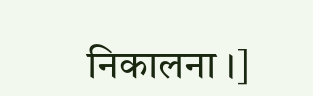निकालना ।]